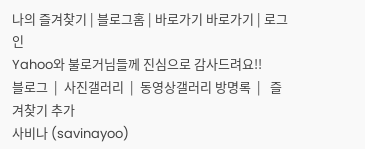나의 즐겨찾기 | 블로그홈 | 바로가기 바로가기 | 로그인
Yahoo와 불로거님들께 진심으로 감사드려요!!
블로그  |  사진갤러리  |  동영상갤러리 방명록  |   즐겨찾기 추가
사비나 (savinayoo)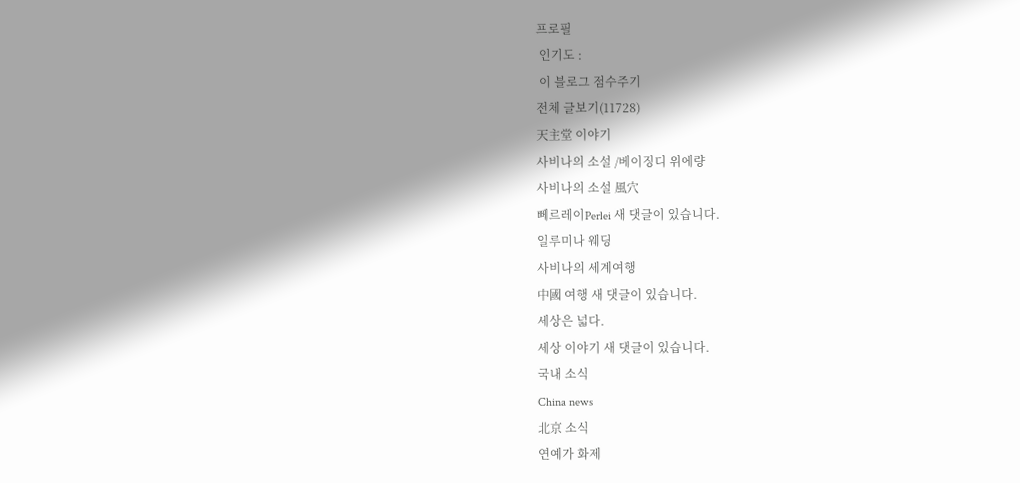프로필
 인기도 :
 이 블로그 점수주기
전체 글보기(11728)
天主堂 이야기
사비나의 소설 /베이징디 위에량
사비나의 소설 風穴
뻬르레이Perlei 새 댓글이 있습니다.
일루미나 웨딩
사비나의 세계여행
中國 여행 새 댓글이 있습니다.
세상은 넓다.
세상 이야기 새 댓글이 있습니다.
국내 소식
China news
北京 소식
연예가 화제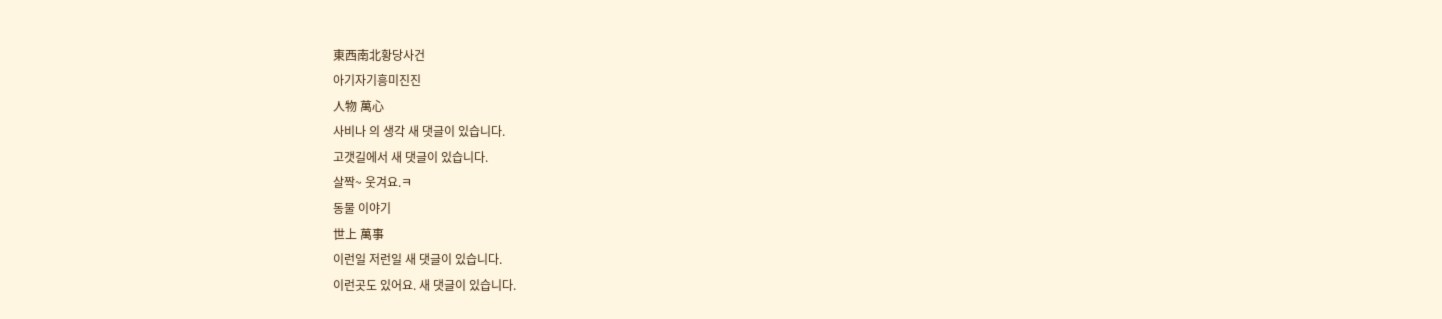東西南北황당사건
아기자기흥미진진
人物 萬心
사비나 의 생각 새 댓글이 있습니다.
고갯길에서 새 댓글이 있습니다.
살짝~ 웃겨요.ㅋ
동물 이야기
世上 萬事
이런일 저런일 새 댓글이 있습니다.
이런곳도 있어요. 새 댓글이 있습니다.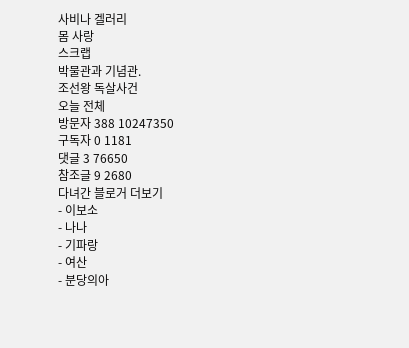사비나 겔러리
몸 사랑
스크랩
박물관과 기념관.
조선왕 독살사건
오늘 전체
방문자 388 10247350
구독자 0 1181
댓글 3 76650
참조글 9 2680
다녀간 블로거 더보기
- 이보소
- 나나
- 기파랑
- 여산
- 분당의아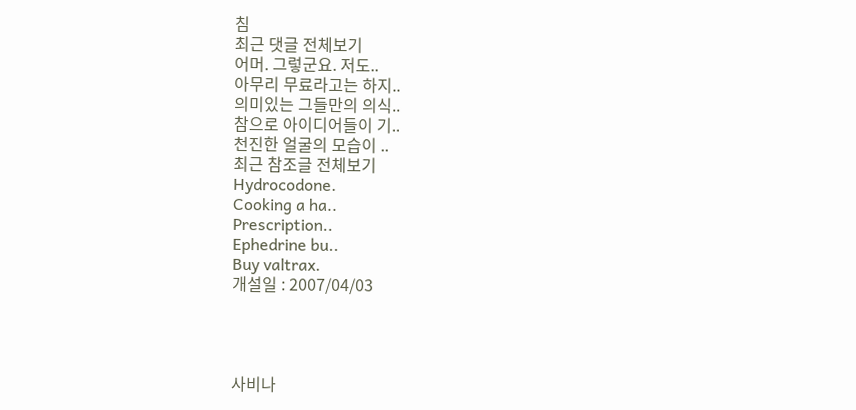침
최근 댓글 전체보기
어머. 그렇군요. 저도..
아무리 무료라고는 하지..
의미있는 그들만의 의식..
참으로 아이디어들이 기..
천진한 얼굴의 모습이 ..
최근 참조글 전체보기
Hydrocodone.
Cooking a ha..
Prescription..
Ephedrine bu..
Buy valtrax.
개설일 : 2007/04/03




사비나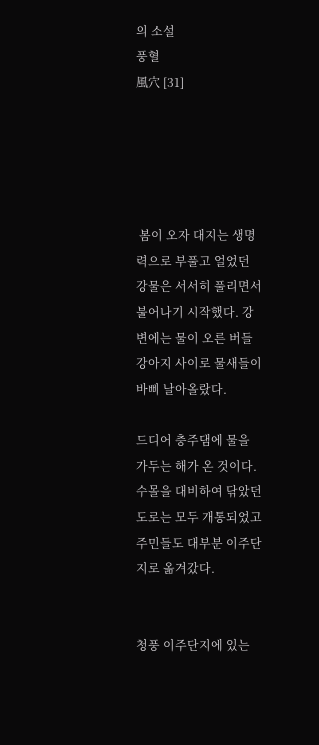의 소설
풍혈
風穴 [31]





 봄이 오자 대지는 생명력으로 부풀고 얼었던 강물은 서서히 풀리면서 불어나기 시작했다. 강변에는 물이 오른 버들강아지 사이로 물새들이 바삐 날아올랐다.

드디어 충주댐에 물을 가두는 해가 온 것이다.
수몰을 대비하여 닦았던 도로는 모두 개통되었고 주민들도 대부분 이주단지로 옮겨갔다.


청풍 이주단지에 있는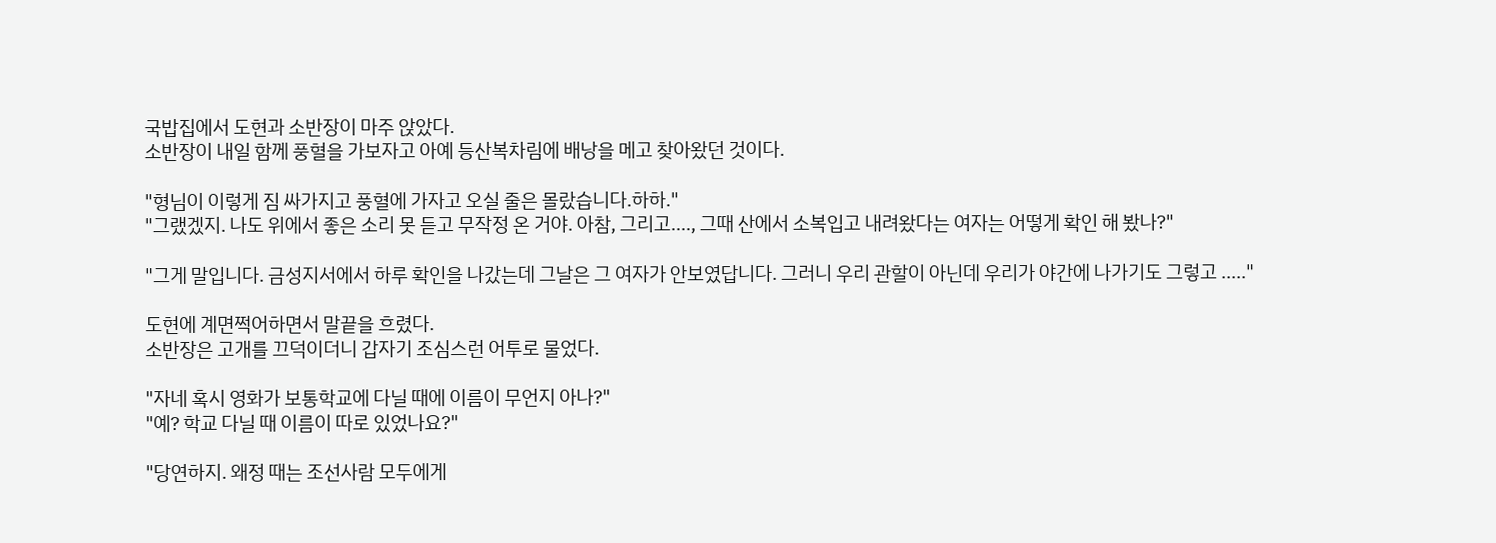국밥집에서 도현과 소반장이 마주 앉았다.
소반장이 내일 함께 풍혈을 가보자고 아예 등산복차림에 배낭을 메고 찾아왔던 것이다.

"형님이 이렇게 짐 싸가지고 풍혈에 가자고 오실 줄은 몰랐습니다.하하."
"그랬겠지. 나도 위에서 좋은 소리 못 듣고 무작정 온 거야. 아참, 그리고...., 그때 산에서 소복입고 내려왔다는 여자는 어떻게 확인 해 봤나?"

"그게 말입니다. 금성지서에서 하루 확인을 나갔는데 그날은 그 여자가 안보였답니다. 그러니 우리 관할이 아닌데 우리가 야간에 나가기도 그렇고 ....."

도현에 계면쩍어하면서 말끝을 흐렸다.
소반장은 고개를 끄덕이더니 갑자기 조심스런 어투로 물었다.

"자네 혹시 영화가 보통학교에 다닐 때에 이름이 무언지 아나?"
"예? 학교 다닐 때 이름이 따로 있었나요?"

"당연하지. 왜정 때는 조선사람 모두에게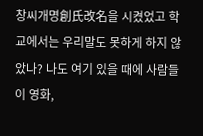창씨개명創氏改名을 시켰었고 학교에서는 우리말도 못하게 하지 않았나? 나도 여기 있을 때에 사람들이 영화,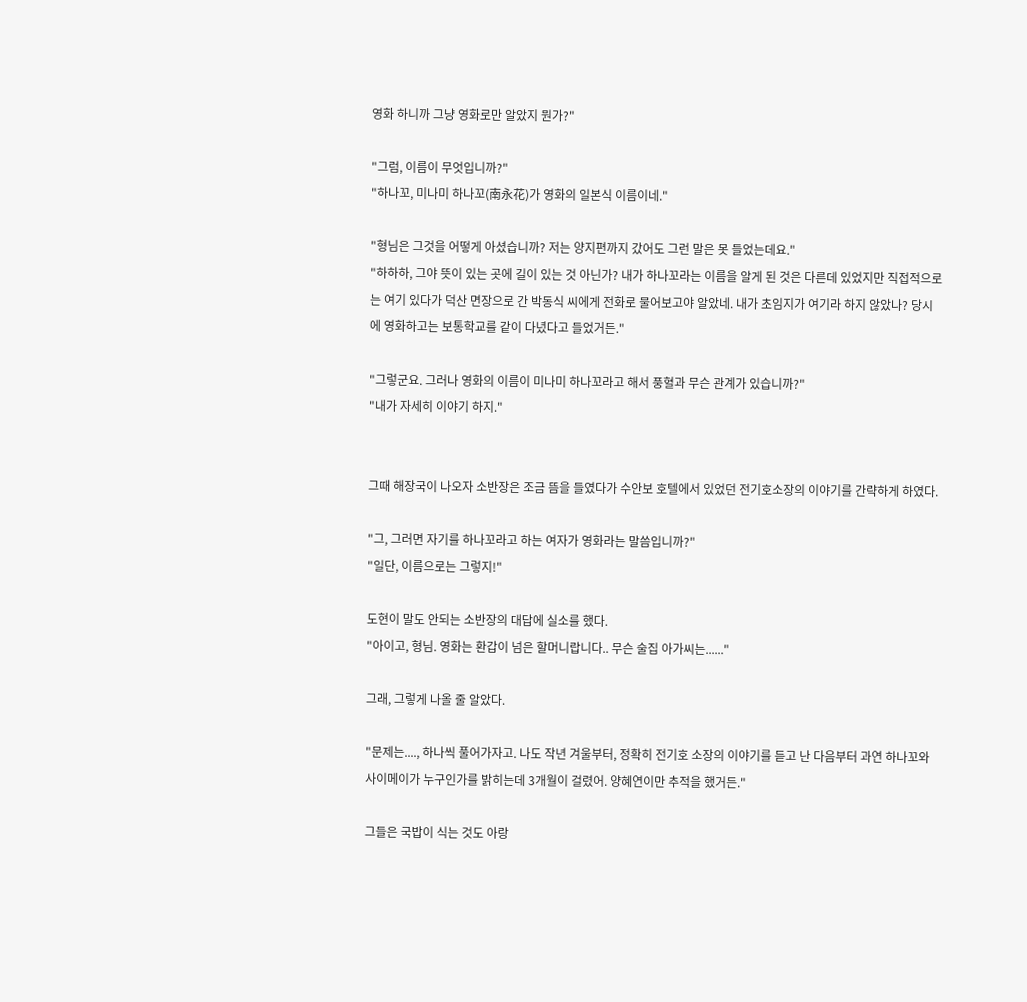영화 하니까 그냥 영화로만 알았지 뭔가?"

"그럼, 이름이 무엇입니까?"
"하나꼬, 미나미 하나꼬(南永花)가 영화의 일본식 이름이네."

"형님은 그것을 어떻게 아셨습니까? 저는 양지편까지 갔어도 그런 말은 못 들었는데요."
"하하하, 그야 뜻이 있는 곳에 길이 있는 것 아닌가? 내가 하나꼬라는 이름을 알게 된 것은 다른데 있었지만 직접적으로는 여기 있다가 덕산 면장으로 간 박동식 씨에게 전화로 물어보고야 알았네. 내가 초임지가 여기라 하지 않았나? 당시에 영화하고는 보통학교를 같이 다녔다고 들었거든."

"그렇군요. 그러나 영화의 이름이 미나미 하나꼬라고 해서 풍혈과 무슨 관계가 있습니까?"
"내가 자세히 이야기 하지."


그때 해장국이 나오자 소반장은 조금 뜸을 들였다가 수안보 호텔에서 있었던 전기호소장의 이야기를 간략하게 하였다.

"그, 그러면 자기를 하나꼬라고 하는 여자가 영화라는 말씀입니까?"
"일단, 이름으로는 그렇지!"

도현이 말도 안되는 소반장의 대답에 실소를 했다.
"아이고, 형님. 영화는 환갑이 넘은 할머니랍니다.. 무슨 술집 아가씨는......"

그래, 그렇게 나올 줄 알았다.

"문제는...., 하나씩 풀어가자고. 나도 작년 겨울부터, 정확히 전기호 소장의 이야기를 듣고 난 다음부터 과연 하나꼬와 사이메이가 누구인가를 밝히는데 3개월이 걸렸어. 양혜연이만 추적을 했거든."

그들은 국밥이 식는 것도 아랑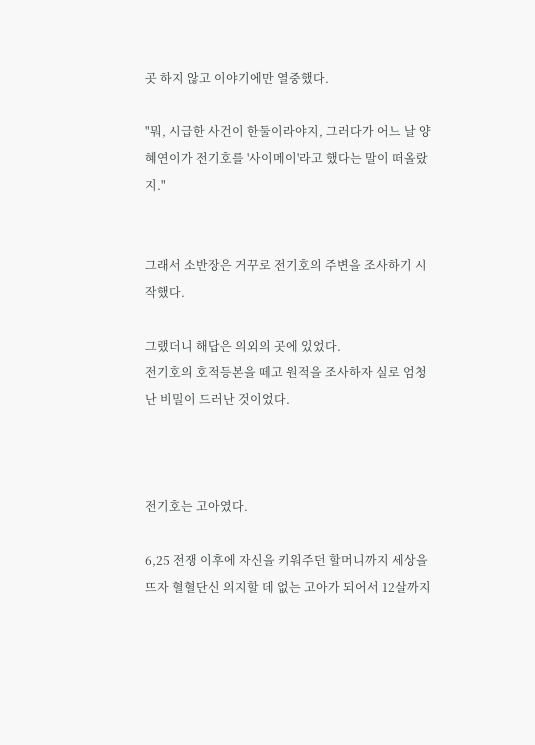곳 하지 않고 이야기에만 열중했다.

"뭐, 시급한 사건이 한둘이라야지, 그러다가 어느 날 양혜연이가 전기호를 '사이메이'라고 했다는 말이 떠올랐지."


그래서 소반장은 거꾸로 전기호의 주변을 조사하기 시작했다.

그랬더니 해답은 의외의 곳에 있었다.
전기호의 호적등본을 떼고 원적을 조사하자 실로 엄청난 비밀이 드러난 것이었다.



전기호는 고아였다.

6,25 전쟁 이후에 자신을 키워주던 할머니까지 세상을 뜨자 혈혈단신 의지할 데 없는 고아가 되어서 12살까지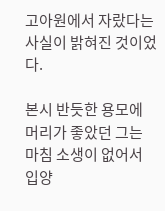고아원에서 자랐다는 사실이 밝혀진 것이었다.

본시 반듯한 용모에 머리가 좋았던 그는 마침 소생이 없어서 입양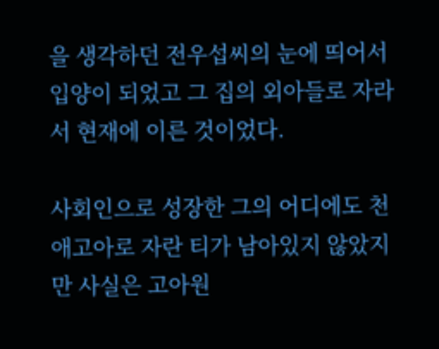을 생각하던 전우섭씨의 눈에 띄어서 입양이 되었고 그 집의 외아들로 자라서 현재에 이른 것이었다.

사회인으로 성장한 그의 어디에도 천애고아로 자란 티가 남아있지 않았지만 사실은 고아원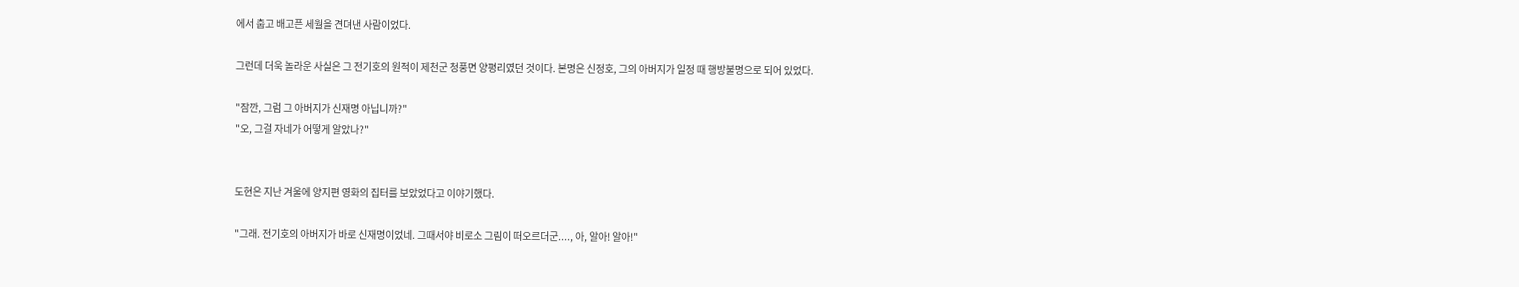에서 춥고 배고픈 세월을 견뎌낸 사람이었다.

그런데 더욱 놀라운 사실은 그 전기호의 원적이 제천군 청풍면 양평리였던 것이다. 본명은 신정호, 그의 아버지가 일정 때 행방불명으로 되어 있었다.

"잠깐, 그럼 그 아버지가 신재명 아닙니까?"
"오, 그걸 자네가 어떻게 알았나?"


도현은 지난 겨울에 양지편 영화의 집터를 보았었다고 이야기했다.

"그래. 전기호의 아버지가 바로 신재명이었네. 그때서야 비로소 그림이 떠오르더군...., 아, 알아! 알아!"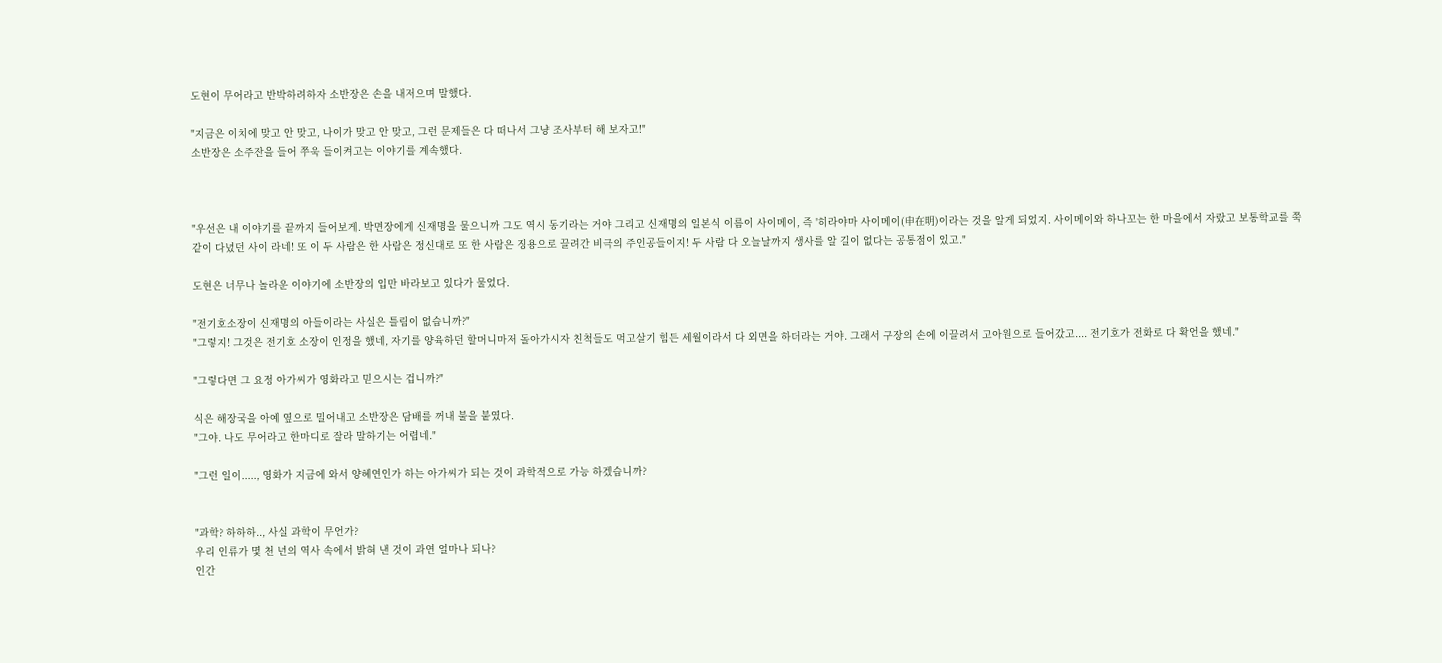도현이 무어라고 반박하려하자 소반장은 손을 내저으며 말했다.

"지금은 이치에 맞고 안 맞고, 나이가 맞고 안 맞고, 그런 문제들은 다 떠나서 그냥 조사부터 해 보자고!"
소반장은 소주잔을 들어 쭈욱 들이켜고는 이야기를 계속했다.



"우선은 내 이야기를 끝까지 들어보게. 박면장에게 신재명을 물으니까 그도 역시 동기라는 거야 그리고 신재명의 일본식 이름이 사이메이, 즉 '히라야마 사이메이(申在明)이라는 것을 알게 되었지. 사이메이와 하나꼬는 한 마을에서 자랐고 보통학교를 쭉 같이 다녔던 사이 라네! 또 이 두 사람은 한 사람은 정신대로 또 한 사람은 징용으로 끌려간 비극의 주인공들이지! 두 사람 다 오늘날까지 생사를 알 길이 없다는 공통점이 있고."

도현은 너무나 놀라운 이야기에 소반장의 입만 바라보고 있다가 물었다.

"전기호소장이 신재명의 아들이라는 사실은 틀림이 없습니까?"
"그렇지! 그것은 전기호 소장이 인정을 했네, 자기를 양육하던 할머니마저 돌아가시자 친척들도 먹고살기 힘든 세월이라서 다 외면을 하더라는 거야. 그래서 구장의 손에 이끌려서 고아원으로 들어갔고.... 전기호가 전화로 다 확언을 했네."

"그렇다면 그 요정 아가씨가 영화라고 믿으시는 겁니까?"

식은 해장국을 아예 옆으로 밀어내고 소반장은 담배를 꺼내 불을 붙였다.
"그야. 나도 무어라고 한마디로 잘라 말하기는 어렵네."

"그런 일이....., 영화가 지금에 와서 양혜연인가 하는 아가씨가 되는 것이 과학적으로 가능 하겠습니까?


"과학? 하하하.., 사실 과학이 무언가?
우리 인류가 몇 천 년의 역사 속에서 밝혀 낸 것이 과연 얼마나 되나?
인간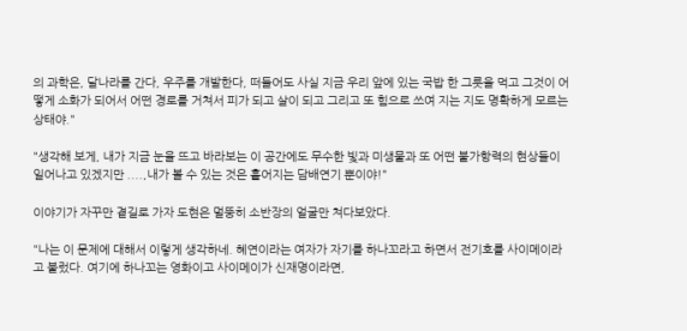의 과학은, 달나라를 간다, 우주를 개발한다, 떠들어도 사실 지금 우리 앞에 있는 국밥 한 그릇을 먹고 그것이 어떻게 소화가 되어서 어떤 경로를 거쳐서 피가 되고 살이 되고 그리고 또 힘으로 쓰여 지는 지도 명확하게 모르는 상태야."

"생각해 보게, 내가 지금 눈을 뜨고 바라보는 이 공간에도 무수한 빛과 미생물과 또 어떤 불가항력의 현상들이 일어나고 있겠지만 ....,내가 볼 수 있는 것은 흩어지는 담배연기 뿐이야!"

이야기가 자꾸만 곁길로 가자 도현은 멀뚱히 소반장의 얼굴만 쳐다보았다.

"나는 이 문제에 대해서 이렇게 생각하네. 혜연이라는 여자가 자기를 하나꼬라고 하면서 전기호를 사이메이라고 불렀다. 여기에 하나꼬는 영화이고 사이메이가 신재명이라면,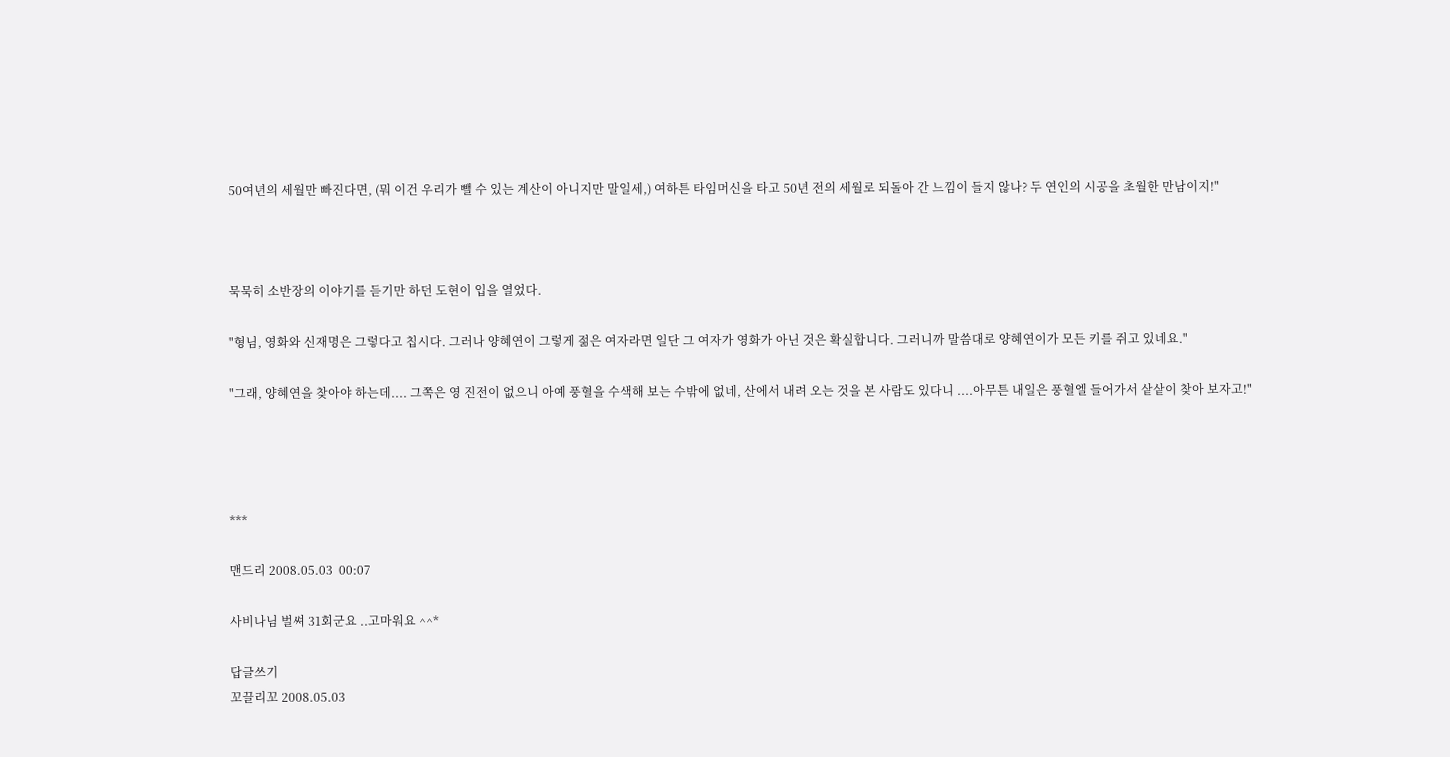50여년의 세월만 빠진다면, (뭐 이건 우리가 뺄 수 있는 계산이 아니지만 말일세,) 여하튼 타임머신을 타고 50년 전의 세월로 되돌아 간 느낌이 들지 않나? 두 연인의 시공을 초월한 만남이지!"



묵묵히 소반장의 이야기를 듣기만 하던 도현이 입을 열었다.

"형님, 영화와 신재명은 그렇다고 칩시다. 그러나 양혜연이 그렇게 젊은 여자라면 일단 그 여자가 영화가 아닌 것은 확실합니다. 그러니까 말씀대로 양혜연이가 모든 키를 쥐고 있네요."

"그래, 양혜연을 찾아야 하는데.... 그쪽은 영 진전이 없으니 아예 풍혈을 수색해 보는 수밖에 없네, 산에서 내려 오는 것을 본 사람도 있다니 ....아무튼 내일은 풍혈엘 들어가서 샅샅이 찾아 보자고!"




***

맨드리 2008.05.03  00:07

사비나님 벌쎠 31회군요 ..고마워요 ^^*

답글쓰기
꼬끌리꼬 2008.05.03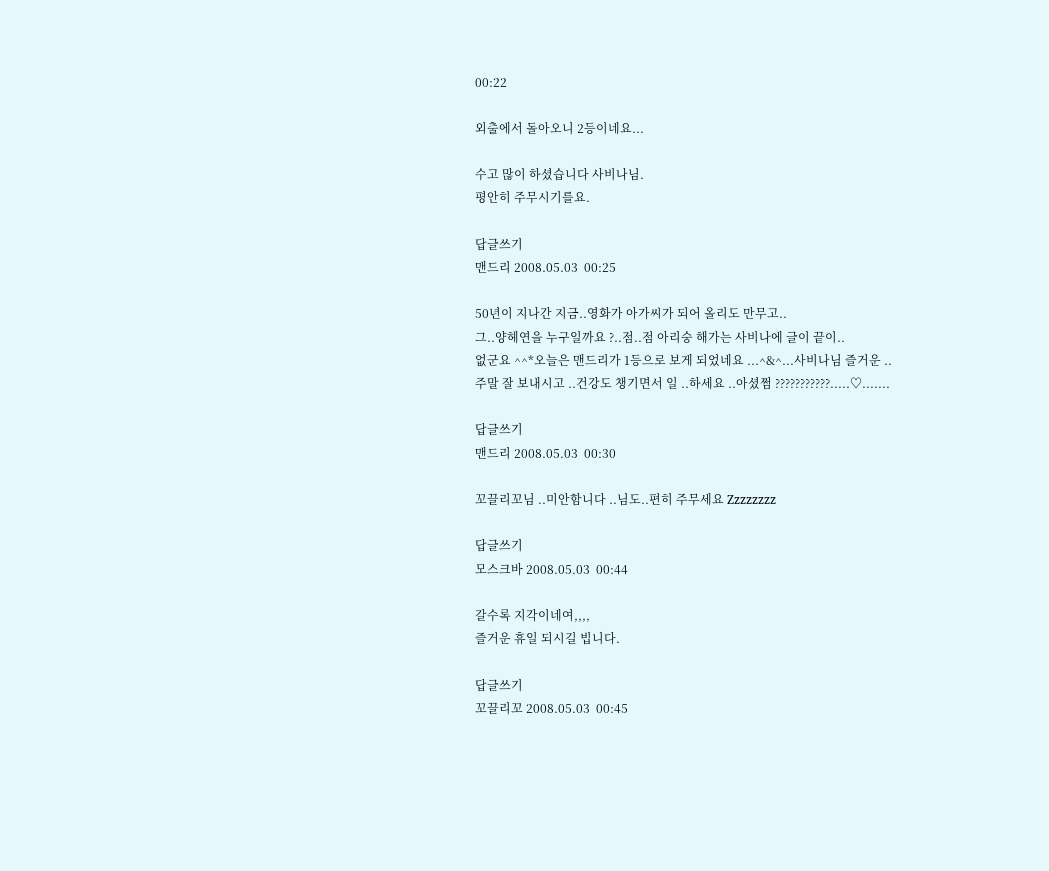00:22

외출에서 돌아오니 2등이네요...

수고 많이 하셨습니다 사비나님.
평안히 주무시기를요.

답글쓰기
맨드리 2008.05.03  00:25

50년이 지나간 지금..영화가 아가씨가 되어 올리도 만무고..
그..양헤연을 누구일까요 ?..점..점 아리숭 해가는 사비나에 글이 끝이..
없군요 ^^*오늘은 맨드리가 1등으로 보게 되었네요 ...^&^...사비나님 즐거운 ..
주말 잘 보내시고 ..건강도 챙기면서 일 ..하세요 ..아셨쩜 ???????????.....♡.......

답글쓰기
맨드리 2008.05.03  00:30

꼬끌리꼬님 ..미안함니다 ..님도..편히 주무세요 Zzzzzzzz

답글쓰기
모스크바 2008.05.03  00:44

갈수록 지각이네여,,,,
즐거운 휴일 되시길 빕니다.

답글쓰기
꼬끌리꼬 2008.05.03  00:45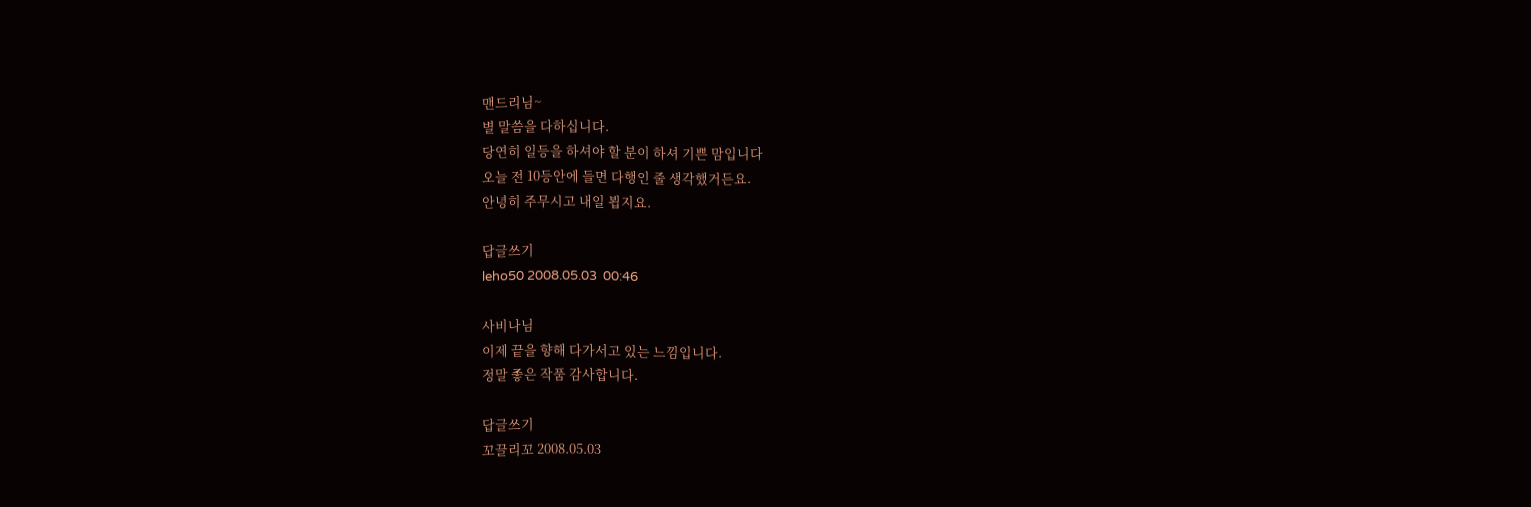맨드리님~
별 말씀을 다하십니다.
당연히 일등을 하셔야 할 분이 하셔 기쁜 맘입니다
오늘 전 10등안에 들면 다행인 줄 생각했거든요.
안녕히 주무시고 내일 뵙지요.

답글쓰기
leho50 2008.05.03  00:46

사비나님
이제 끝을 향해 다가서고 있는 느낌입니다.
정말 좋은 작품 감사합니다.

답글쓰기
꼬끌리꼬 2008.05.03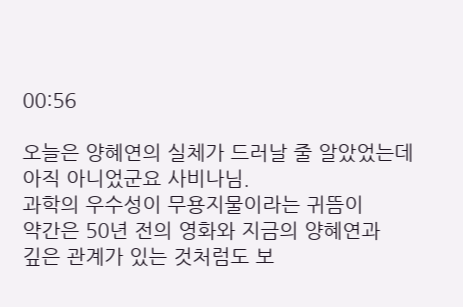00:56

오늘은 양혜연의 실체가 드러날 줄 알았었는데
아직 아니었군요 사비나님.
과학의 우수성이 무용지물이라는 귀뜸이
약간은 50년 전의 영화와 지금의 양혜연과
깊은 관계가 있는 것처럼도 보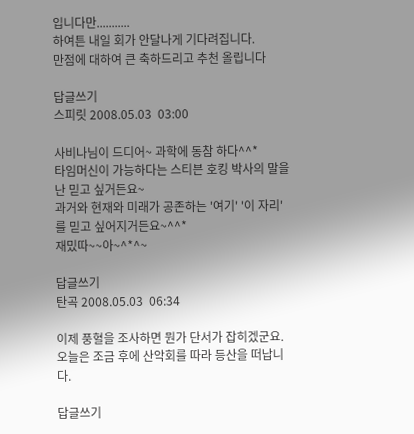입니다만...........
하여튼 내일 회가 안달나게 기다려집니다.
만점에 대하여 큰 축하드리고 추천 올립니다

답글쓰기
스피릿 2008.05.03  03:00

사비나님이 드디어~ 과학에 동참 하다^^*
타임머신이 가능하다는 스티븐 호킹 박사의 말을 난 믿고 싶거든요~
과거와 현재와 미래가 공존하는 '여기' '이 자리' 를 믿고 싶어지거든요~^^*
재밌따~~아~^*^~

답글쓰기
탄곡 2008.05.03  06:34

이제 풍혈을 조사하면 뭔가 단서가 잡히겠군요.
오늘은 조금 후에 산악회를 따라 등산을 떠납니다.

답글쓰기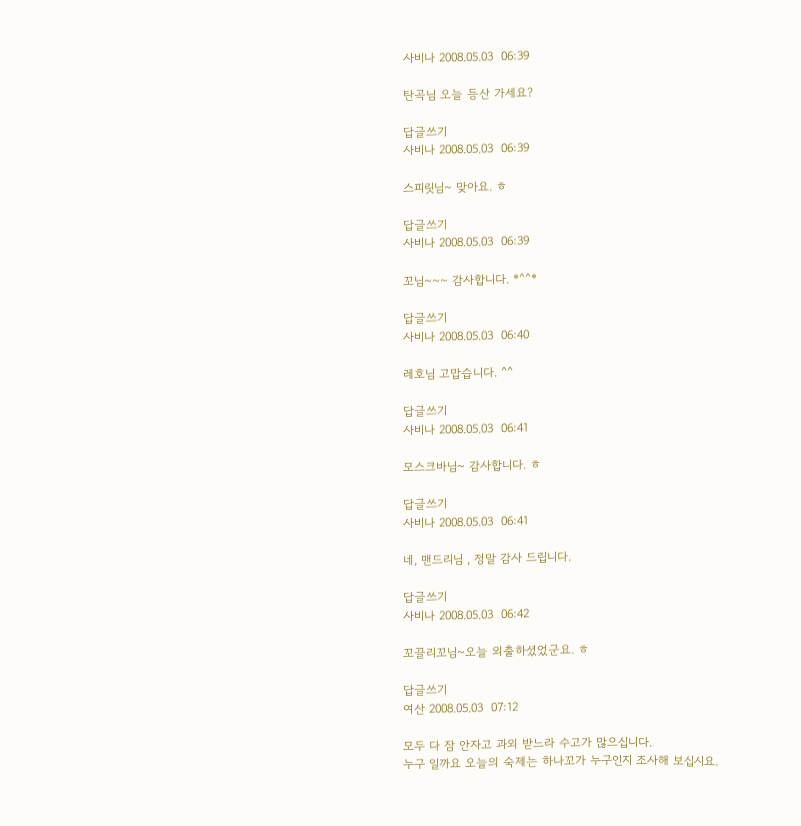사비나 2008.05.03  06:39

탄곡님 오늘 등산 가세요?

답글쓰기
사비나 2008.05.03  06:39

스피릿님~ 맞아요. ㅎ

답글쓰기
사비나 2008.05.03  06:39

꼬님~~~ 감사합니다. *^^*

답글쓰기
사비나 2008.05.03  06:40

레호님 고맙습니다. ^^

답글쓰기
사비나 2008.05.03  06:41

모스크바님~ 감사합니다. ㅎ

답글쓰기
사비나 2008.05.03  06:41

네, 맨드리님 , 정말 감사 드립니다.

답글쓰기
사비나 2008.05.03  06:42

꼬끌리꼬님~오늘 외출하셨었군요. ㅎ

답글쓰기
여산 2008.05.03  07:12

모두 다 잠 안자고 과외 받느라 수고가 많으십니다.
누구 일까요 오늘의 숙제는 하나꼬가 누구인지 조사해 보십시요.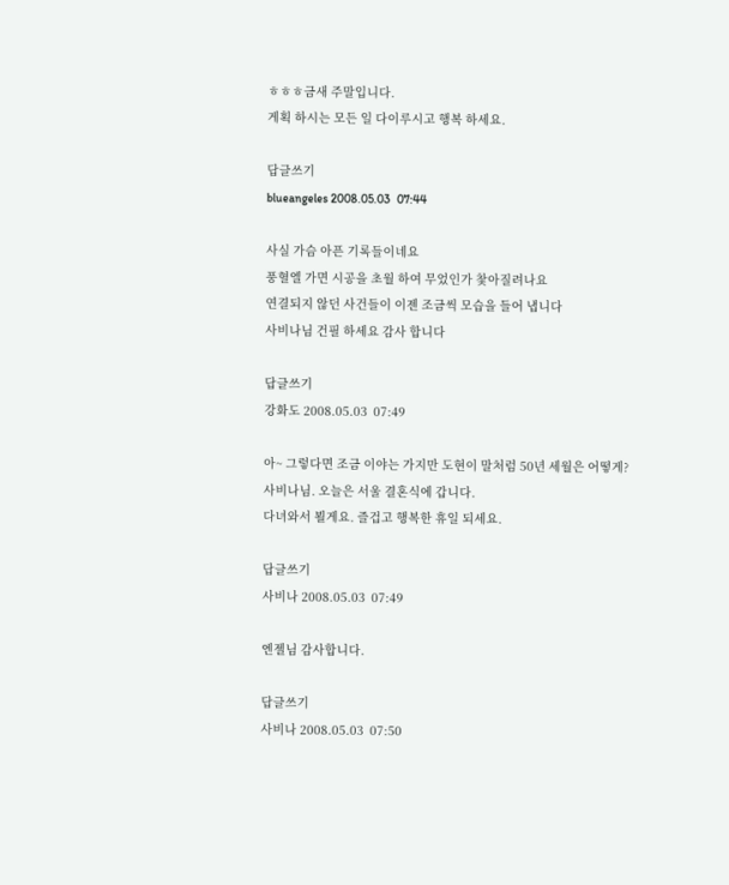ㅎㅎㅎ금새 주말입니다.
게획 하시는 모든 일 다이루시고 행복 하세요.

답글쓰기
blueangeles 2008.05.03  07:44

사실 가슴 아픈 기록들이네요
풍혈엘 가면 시공을 초월 하여 무었인가 찿아질려나요
연결되지 않던 사건들이 이젠 조금씩 모습을 들어 냅니다
사비나님 건필 하세요 감사 합니다

답글쓰기
강화도 2008.05.03  07:49

아~ 그렇다면 조금 이야는 가지만 도현이 말처럼 50년 세월은 어떻게?
사비나님. 오늘은 서울 결혼식에 갑니다.
다녀와서 뵐게요. 즐겁고 행복한 휴일 되세요.

답글쓰기
사비나 2008.05.03  07:49

엔젤님 감사합니다.

답글쓰기
사비나 2008.05.03  07:50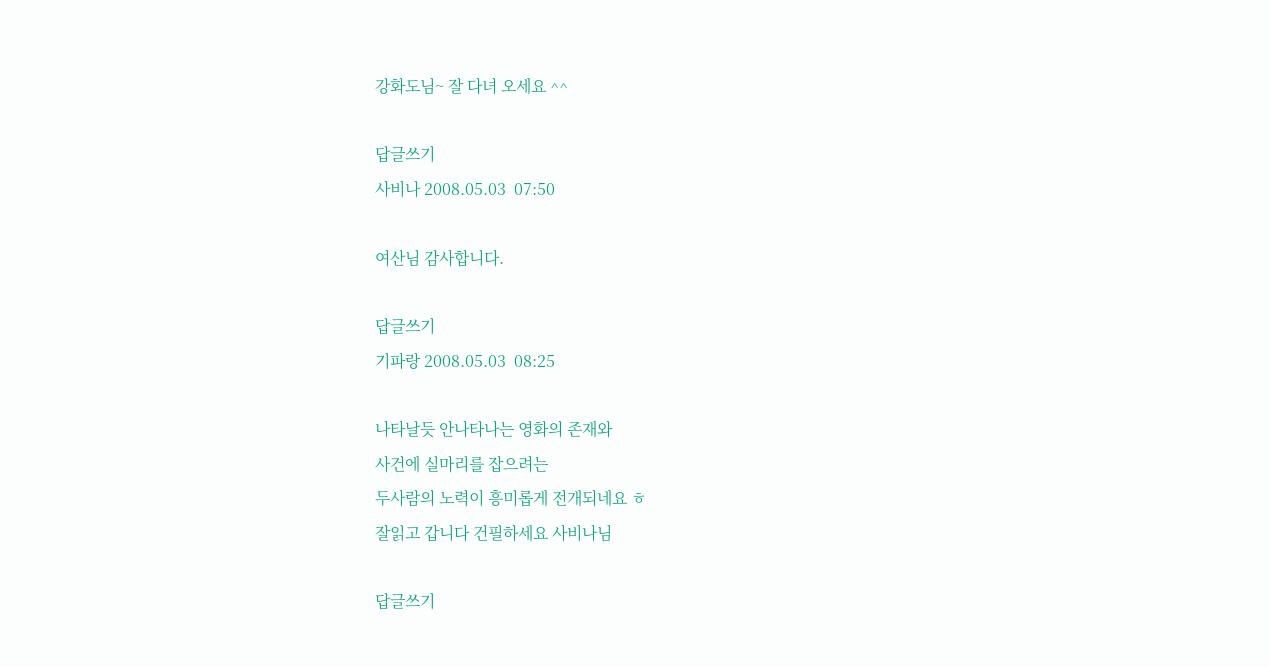강화도님~ 잘 다녀 오세요 ^^

답글쓰기
사비나 2008.05.03  07:50

여산님 감사합니다.

답글쓰기
기파랑 2008.05.03  08:25

나타날듯 안나타나는 영화의 존재와
사건에 실마리를 잡으려는
두사람의 노력이 흥미롭게 전개되네요 ㅎ
잘읽고 갑니다 건필하세요 사비나님

답글쓰기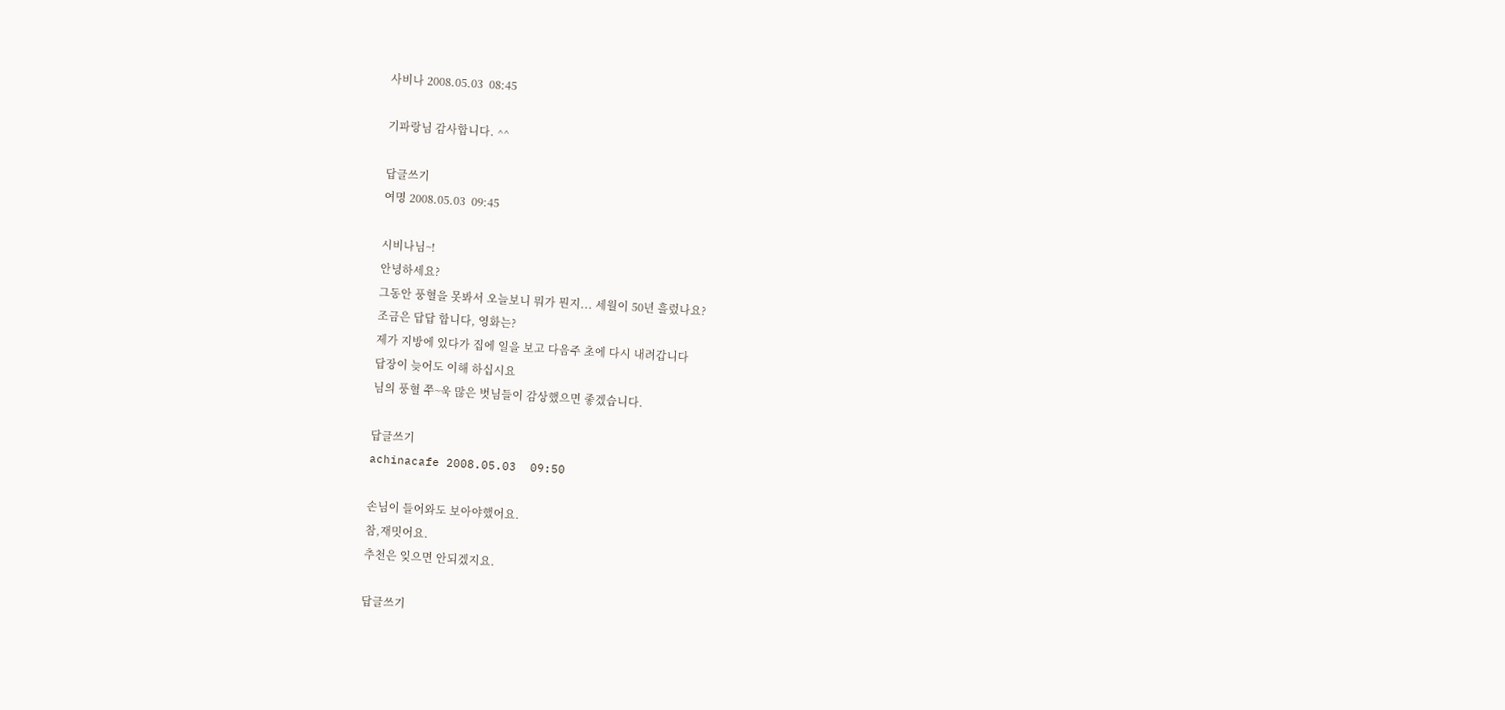사비나 2008.05.03  08:45

기파랑님 감사합니다. ^^

답글쓰기
여명 2008.05.03  09:45

시비나님~!
안녕하세요?
그동안 풍혈을 못봐서 오늘보니 뭐가 뭔지... 세월이 50년 흘렀나요?
조금은 답답 합니다, 영화는?
제가 지방에 있다가 집에 일을 보고 다음주 초에 다시 내려갑니다
답장이 늦어도 이해 하십시요
님의 풍혈 쭈~욱 많은 벗님들이 감상했으면 좋겠습니다.

답글쓰기
achinacafe 2008.05.03  09:50

손님이 들어와도 보아야했어요.
참,재밋어요.
추천은 잊으면 안되겠지요.

답글쓰기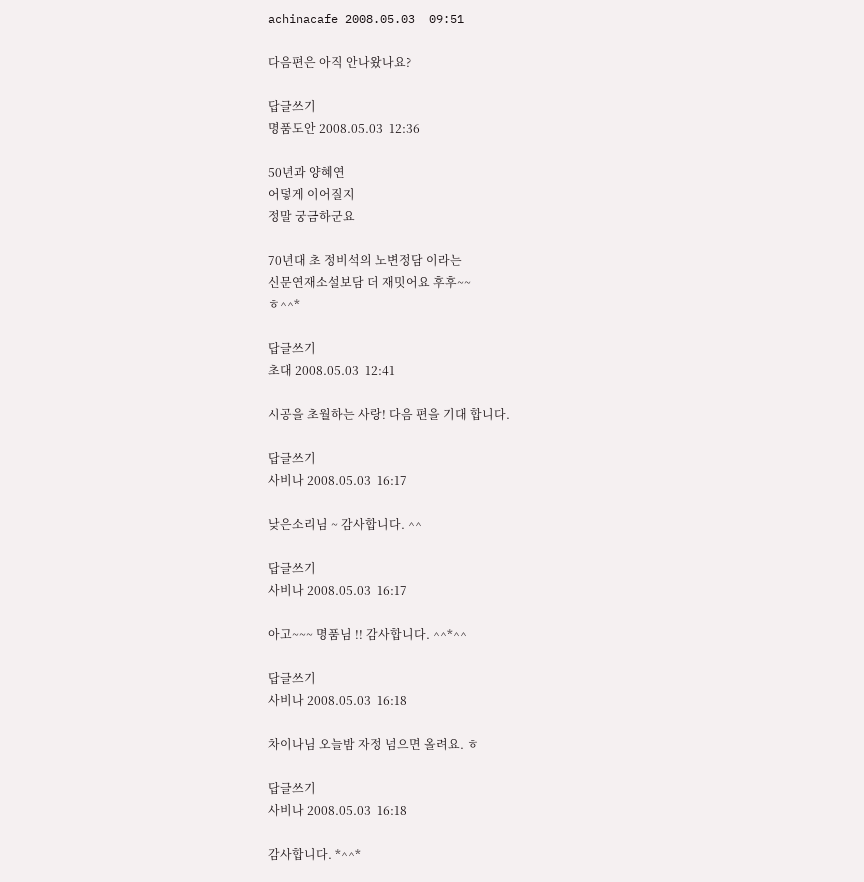achinacafe 2008.05.03  09:51

다음편은 아직 안나왔나요?

답글쓰기
명품도안 2008.05.03  12:36

50년과 양혜연
어덯게 이어질지
정말 궁금하군요

70년대 초 정비석의 노변정담 이라는
신문연재소설보담 더 재밋어요 후후~~
ㅎ^^*

답글쓰기
초대 2008.05.03  12:41

시공을 초월하는 사랑! 다음 편을 기대 합니다.

답글쓰기
사비나 2008.05.03  16:17

낮은소리님 ~ 감사합니다. ^^

답글쓰기
사비나 2008.05.03  16:17

아고~~~ 명품님 !! 감사합니다. ^^*^^

답글쓰기
사비나 2008.05.03  16:18

차이나님 오늘밤 자정 넘으면 올려요. ㅎ

답글쓰기
사비나 2008.05.03  16:18

감사합니다. *^^*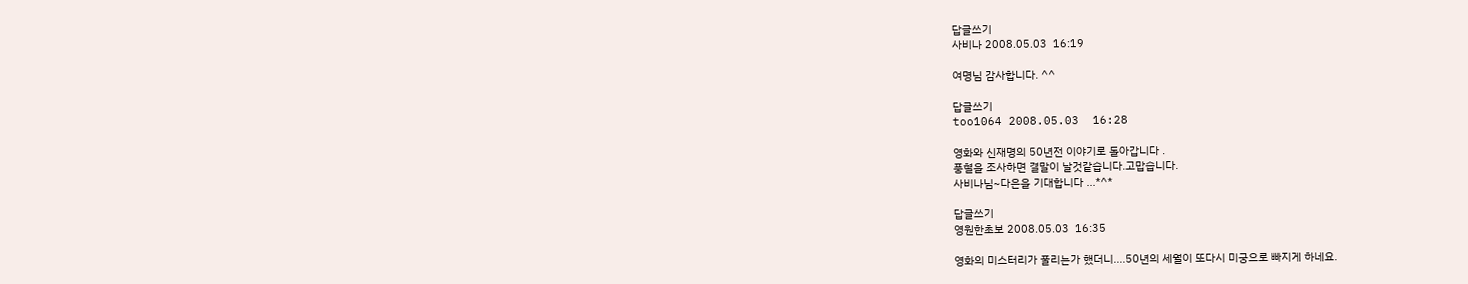답글쓰기
사비나 2008.05.03  16:19

여명님 감사합니다. ^^

답글쓰기
too1064 2008.05.03  16:28

영화와 신재명의 50년전 이야기로 돌아갑니다 .
풍혈을 조사하면 결말이 날것같습니다.고맙습니다.
사비나님~다은을 기대합니다 ...*^*

답글쓰기
영원한초보 2008.05.03  16:35

영화의 미스터리가 풀리는가 했더니....50년의 세월이 또다시 미궁으로 빠지게 하네요.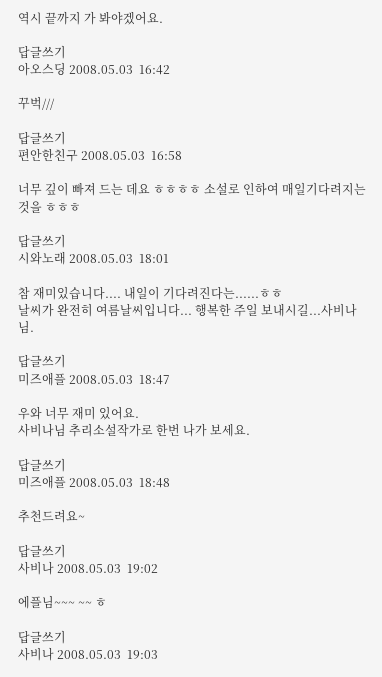역시 끝까지 가 봐야겠어요.

답글쓰기
아오스딩 2008.05.03  16:42

꾸벅///

답글쓰기
편안한친구 2008.05.03  16:58

너무 깊이 빠져 드는 데요 ㅎㅎㅎㅎ 소설로 인하여 매일기다려지는 것을 ㅎㅎㅎ

답글쓰기
시와노래 2008.05.03  18:01

참 재미있습니다.... 내일이 기다려진다는......ㅎㅎ
날씨가 완전히 여름날씨입니다... 행복한 주일 보내시길...사비나님.

답글쓰기
미즈애플 2008.05.03  18:47

우와 너무 재미 있어요.
사비나님 추리소설작가로 한번 나가 보세요.

답글쓰기
미즈애플 2008.05.03  18:48

추천드려요~

답글쓰기
사비나 2008.05.03  19:02

에플님~~~ ~~ ㅎ

답글쓰기
사비나 2008.05.03  19:03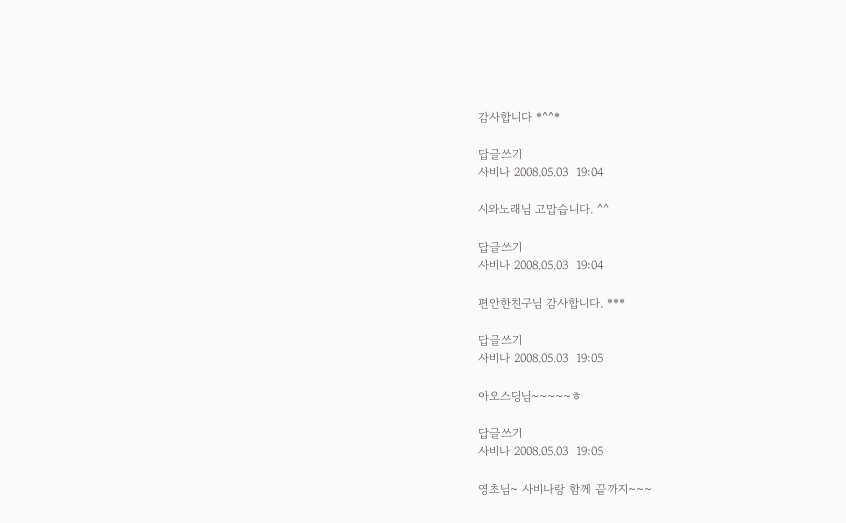감사합니다 *^^*

답글쓰기
사비나 2008.05.03  19:04

시와노래님 고맙습니다. ^^

답글쓰기
사비나 2008.05.03  19:04

편안한친구님 감사합니다. ***

답글쓰기
사비나 2008.05.03  19:05

아오스딩님~~~~~ㅎ

답글쓰기
사비나 2008.05.03  19:05

영초님~ 사비나랑 함께 끝까지~~~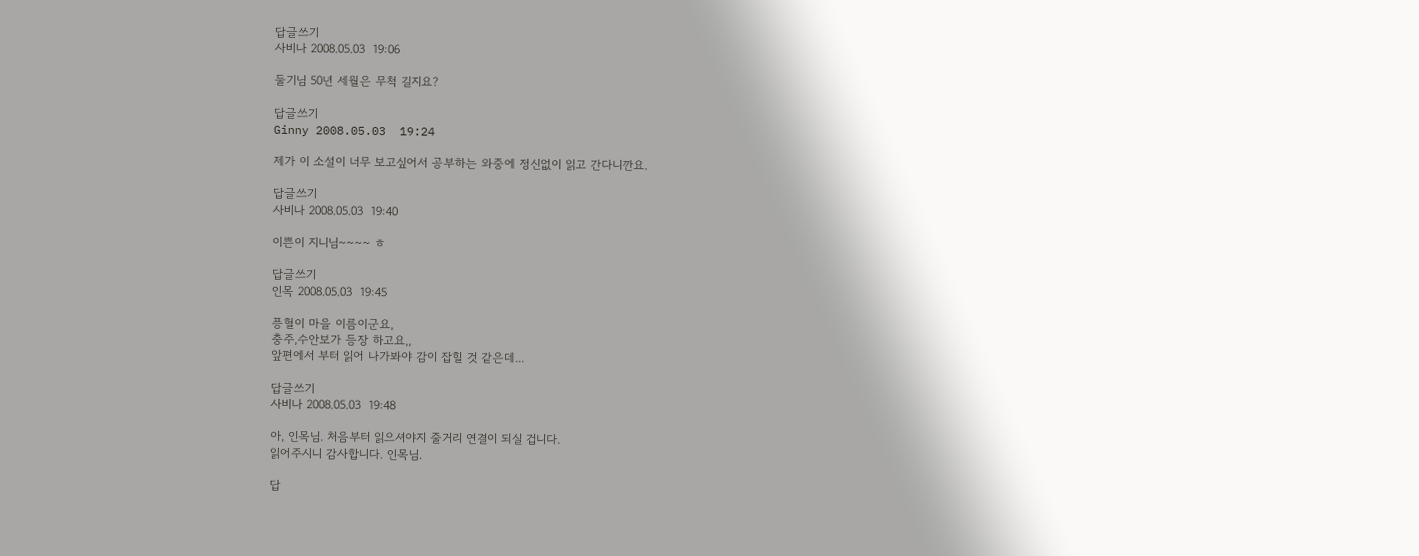답글쓰기
사비나 2008.05.03  19:06

둘기님 50년 세월은 무척 길지요?

답글쓰기
Ginny 2008.05.03  19:24

제가 이 소설이 너무 보고싶어서 공부하는 와중에 정신없이 읽고 간다니깐요.

답글쓰기
사비나 2008.05.03  19:40

이쁜이 지니님~~~~ ㅎ

답글쓰기
인목 2008.05.03  19:45

픙혈이 마을 이름이군요,
충주,수안보가 등장 하고요,,
앞편에서 부터 읽어 나가봐야 감이 잡힐 것 같은데...

답글쓰기
사비나 2008.05.03  19:48

아, 인목님. 처음부터 읽으셔야지 줄거리 연결이 되실 겁니다.
읽어주시니 감사합니다. 인목님.

답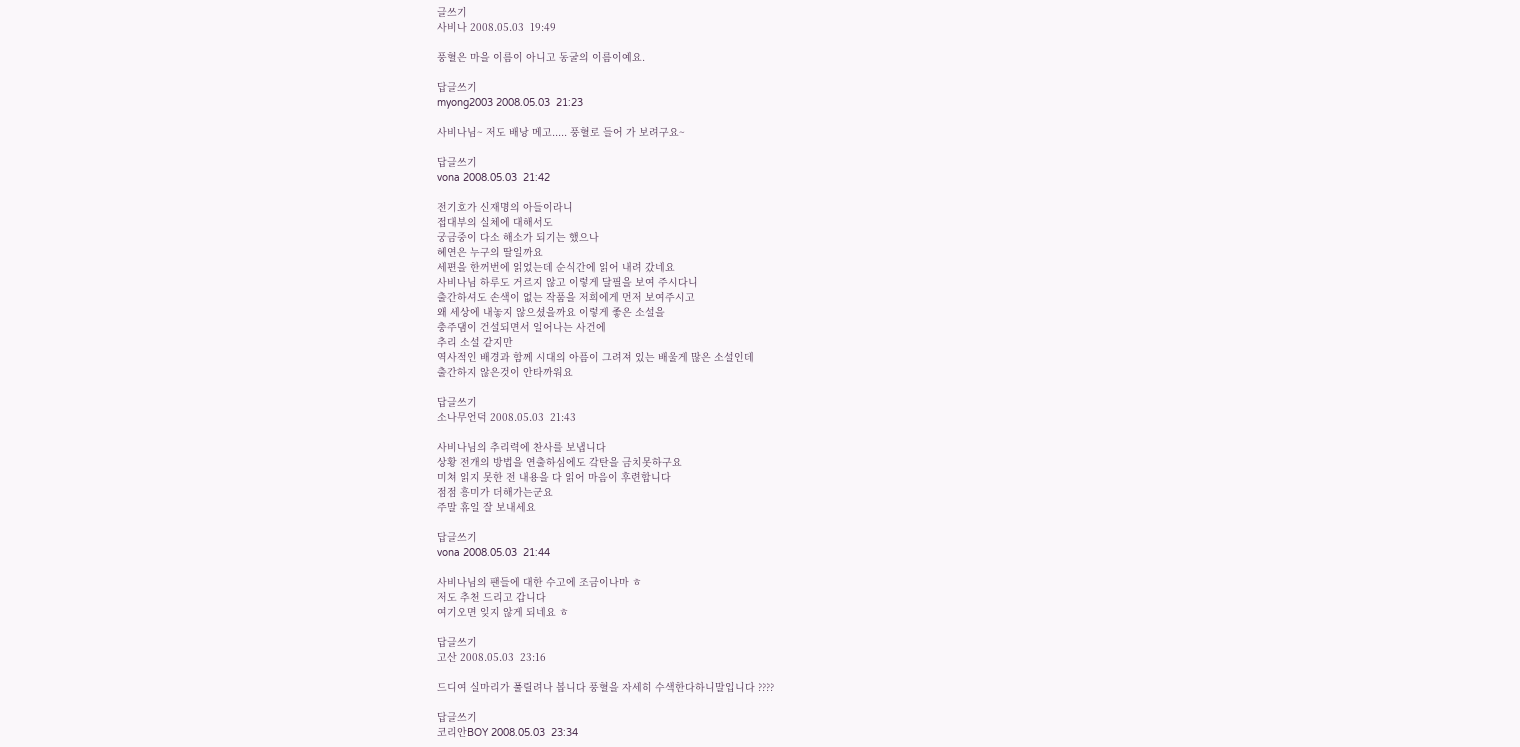글쓰기
사비나 2008.05.03  19:49

풍혈은 마을 이름이 아니고 동굴의 이름이예요.

답글쓰기
myong2003 2008.05.03  21:23

사비나님~ 저도 배낭 메고..... 풍혈로 들어 가 보려구요~

답글쓰기
vona 2008.05.03  21:42

전기호가 신재명의 아들이라니
접대부의 실체에 대해서도
궁금중이 다소 해소가 되기는 했으나
혜연은 누구의 딸일까요
세편을 한꺼번에 읽었는데 순식간에 읽어 내려 갔네요
사비나님 하루도 거르지 않고 이렇게 달필을 보여 주시다니
출간하셔도 손색이 없는 작품을 저희에게 먼저 보여주시고
왜 세상에 내놓지 않으셨을까요 이렇게 좋은 소설을
충주댐이 건설되면서 일어나는 사건에
추리 소설 같지만
역사적인 배경과 함께 시대의 아픔이 그려져 있는 배울게 많은 소설인데
출간하지 않은것이 안타까워요

답글쓰기
소나무언덕 2008.05.03  21:43

사비나님의 추리력에 찬사를 보냅니다
상황 전개의 방법을 연출하심에도 갘탄을 금치못하구요
미쳐 읽지 못한 전 내용을 다 읽어 마음이 후련합니다
점점 흥미가 더해가는군요
주말 휴일 잘 보내세요

답글쓰기
vona 2008.05.03  21:44

사비나님의 팬들에 대한 수고에 조금이나마 ㅎ
저도 추천 드리고 갑니다
여기오면 잊지 않게 되네요 ㅎ

답글쓰기
고산 2008.05.03  23:16

드디여 실마리가 풀릴려나 봅니다 풍혈을 자세히 수색한다하니말입니다 ????

답글쓰기
코리안BOY 2008.05.03  23:34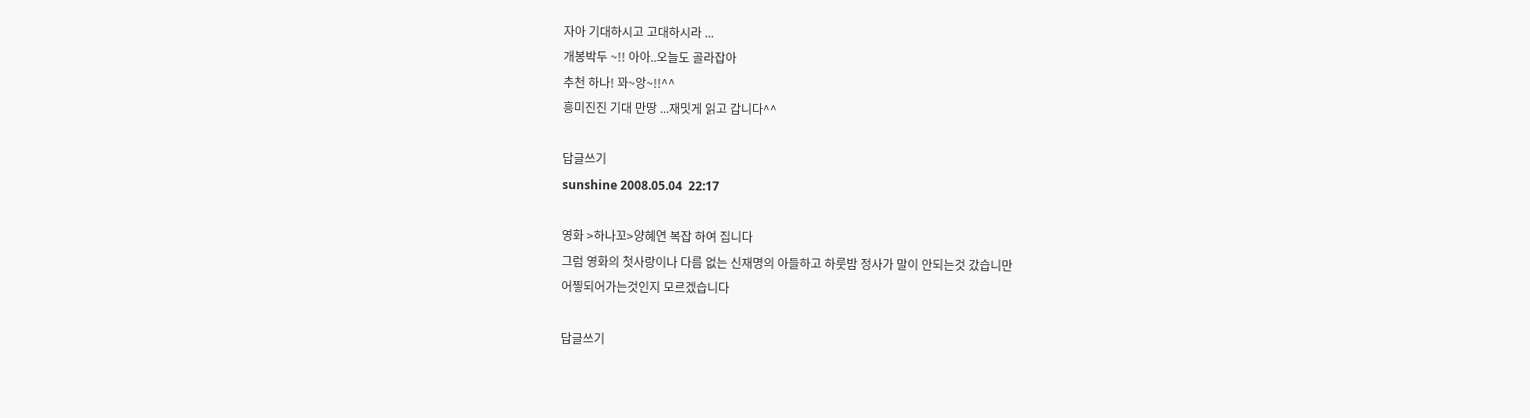자아 기대하시고 고대하시라 ...
개봉박두 ~!! 아아..오늘도 골라잡아
추천 하나! 꽈~앙~!!^^
흥미진진 기대 만땅 ...재밋게 읽고 갑니다^^

답글쓰기
sunshine 2008.05.04  22:17

영화 >하나꼬>양혜연 복잡 하여 집니다
그럼 영화의 첫사랑이나 다름 없는 신재명의 아들하고 하룻밤 정사가 말이 안되는것 갔습니만
어찧되어가는것인지 모르겠습니다

답글쓰기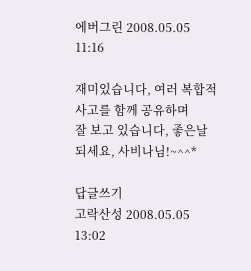에버그린 2008.05.05  11:16

재미있습니다, 여러 복합적 사고를 함께 공유하며
잘 보고 있습니다, 좋은날 되세요, 사비나님!~^^*

답글쓰기
고락산성 2008.05.05  13:02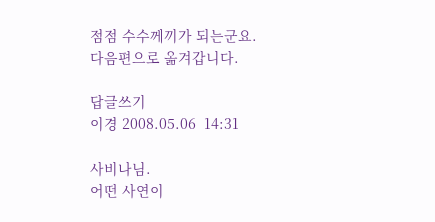점점 수수께끼가 되는군요.
다음편으로 옮겨갑니다.

답글쓰기
이경 2008.05.06  14:31

사비나님.
어떤 사연이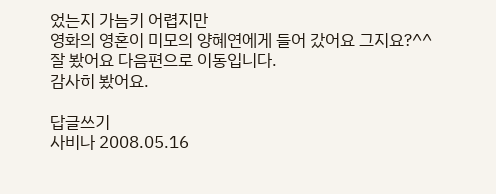었는지 가늠키 어렵지만
영화의 영혼이 미모의 양혜연에게 들어 갔어요 그지요?^^
잘 봤어요 다음편으로 이동입니다.
감사히 봤어요.

답글쓰기
사비나 2008.05.16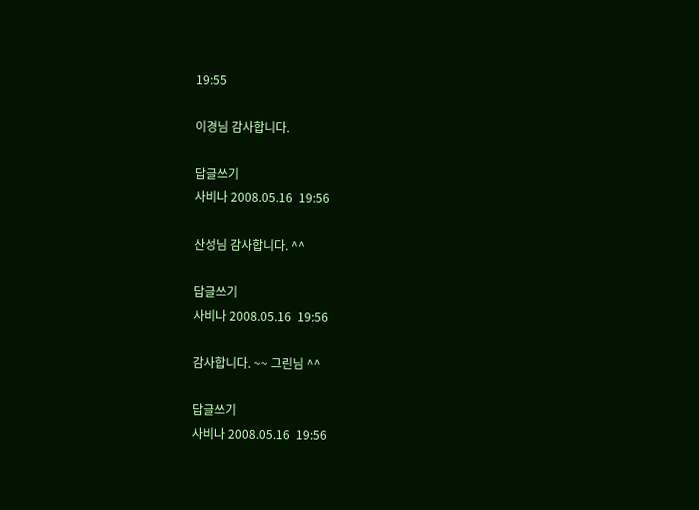19:55

이경님 감사합니다.

답글쓰기
사비나 2008.05.16  19:56

산성님 감사합니다. ^^

답글쓰기
사비나 2008.05.16  19:56

감사합니다. ~~ 그린님 ^^

답글쓰기
사비나 2008.05.16  19:56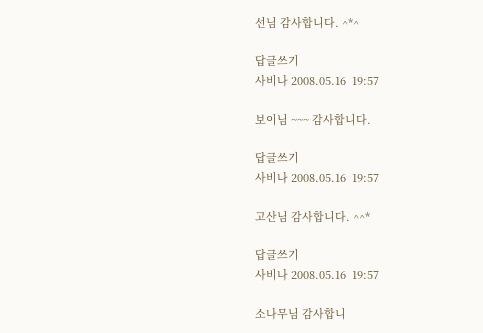선님 감사합니다. ^*^

답글쓰기
사비나 2008.05.16  19:57

보이님 ~~~ 감사합니다.

답글쓰기
사비나 2008.05.16  19:57

고산님 감사합니다. ^^*

답글쓰기
사비나 2008.05.16  19:57

소나무님 감사합니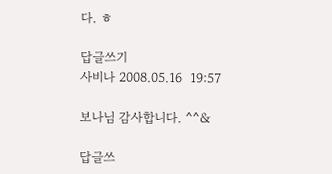다. ㅎ

답글쓰기
사비나 2008.05.16  19:57

보나님 감사합니다. ^^&

답글쓰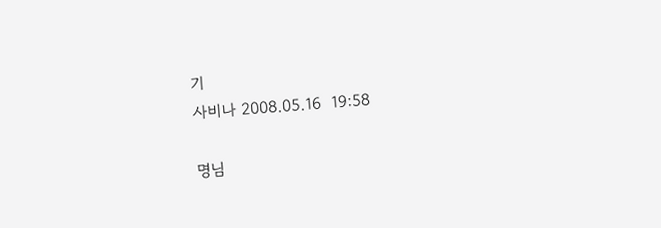기
사비나 2008.05.16  19:58

명님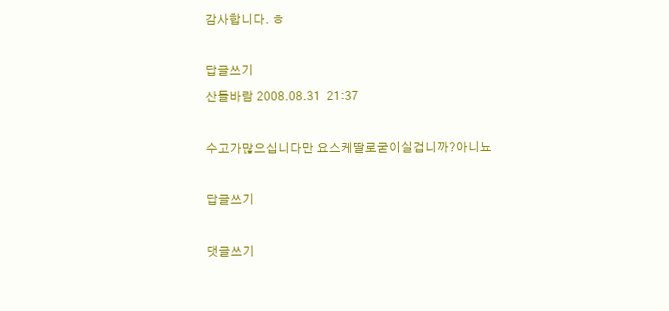감사합니다. ㅎ

답글쓰기
산들바람 2008.08.31  21:37

수고가많으십니다만 요스케딸로굳이실겁니까?아니뇨

답글쓰기

댓글쓰기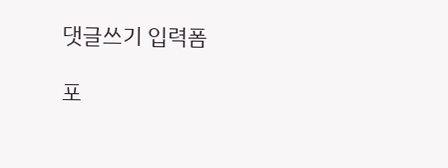댓글쓰기 입력폼

포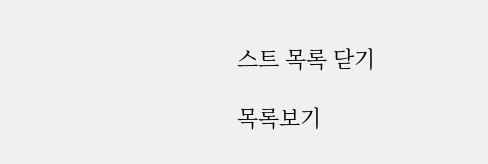스트 목록 닫기

목록보기